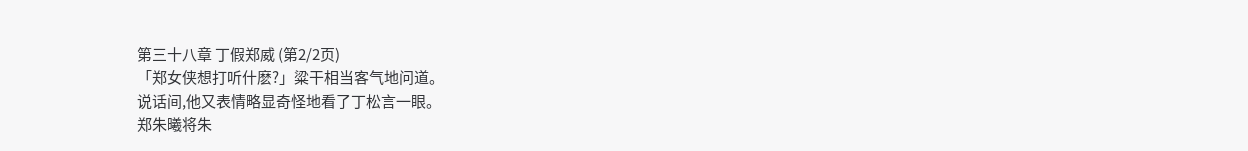第三十八章 丁假郑威 (第2/2页)
「郑女侠想打听什麽?」粱干相当客气地问道。
说话间,他又表情略显奇怪地看了丁松言一眼。
郑朱曦将朱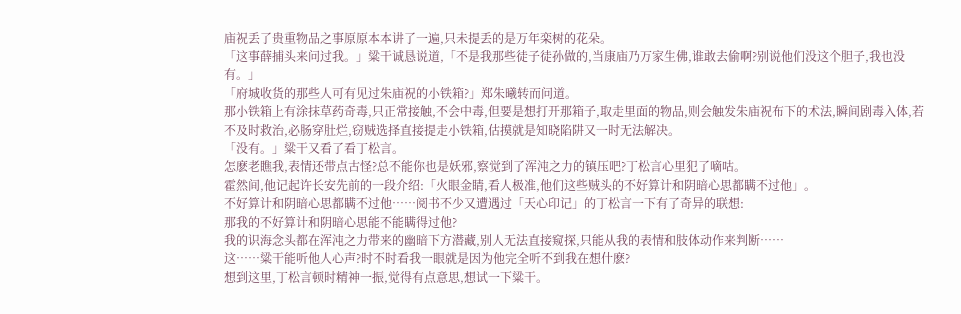庙祝丢了贵重物品之事原原本本讲了一遍,只未提丢的是万年栾树的花朵。
「这事薛捕头来问过我。」粱干诚恳说道,「不是我那些徒子徒孙做的,当康庙乃万家生佛,谁敢去偷啊?别说他们没这个胆子,我也没有。」
「府城收货的那些人可有见过朱庙祝的小铁箱?」郑朱曦转而问道。
那小铁箱上有涂抹草药奇毒,只正常接触,不会中毒,但要是想打开那箱子,取走里面的物品,则会触发朱庙祝布下的术法,瞬间剧毒入体,若不及时救治,必肠穿肚烂,窃贼选择直接提走小铁箱,估摸就是知晓陷阱又一时无法解决。
「没有。」粱干又看了看丁松言。
怎麽老瞧我,表情还带点古怪?总不能你也是妖邪,察觉到了浑沌之力的镇压吧?丁松言心里犯了嘀咕。
霍然间,他记起许长安先前的一段介绍:「火眼金睛,看人极准,他们这些贼头的不好算计和阴暗心思都瞒不过他」。
不好算计和阴暗心思都瞒不过他……阅书不少又遭遇过「天心印记」的丁松言一下有了奇异的联想:
那我的不好算计和阴暗心思能不能瞒得过他?
我的识海念头都在浑沌之力带来的幽暗下方潜藏,别人无法直接窥探,只能从我的表情和肢体动作来判断……
这……粱干能听他人心声?时不时看我一眼就是因为他完全听不到我在想什麽?
想到这里,丁松言顿时精神一振,觉得有点意思,想试一下粱干。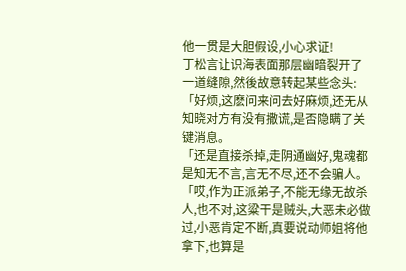他一贯是大胆假设,小心求证!
丁松言让识海表面那层幽暗裂开了一道缝隙,然後故意转起某些念头:
「好烦,这麽问来问去好麻烦,还无从知晓对方有没有撒谎,是否隐瞒了关键消息。
「还是直接杀掉,走阴通幽好,鬼魂都是知无不言,言无不尽,还不会骗人。
「哎,作为正派弟子,不能无缘无故杀人,也不对,这粱干是贼头,大恶未必做过,小恶肯定不断,真要说动师姐将他拿下,也算是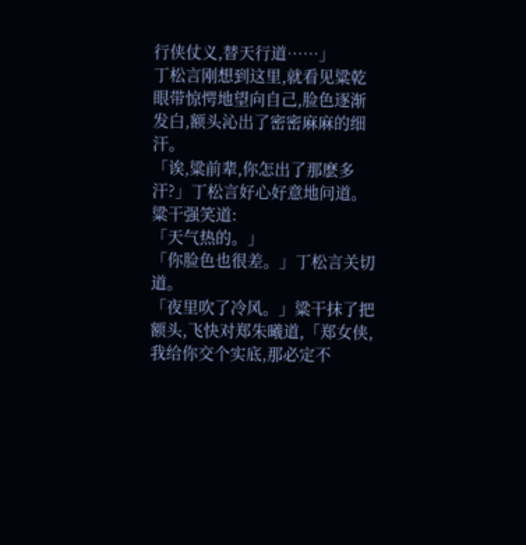行侠仗义,替天行道……」
丁松言刚想到这里,就看见粱乾眼带惊愕地望向自己,脸色逐渐发白,额头沁出了密密麻麻的细汗。
「诶,粱前辈,你怎出了那麽多汗?」丁松言好心好意地问道。
粱干强笑道:
「天气热的。」
「你脸色也很差。」丁松言关切道。
「夜里吹了冷风。」粱干抹了把额头,飞快对郑朱曦道,「郑女侠,我给你交个实底,那必定不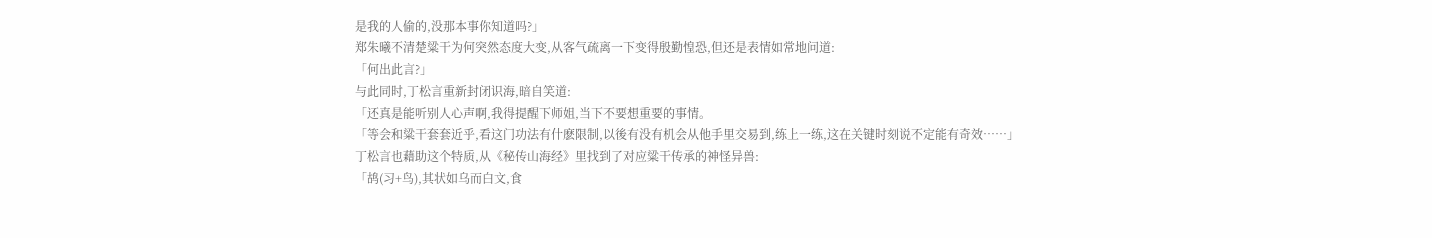是我的人偷的,没那本事你知道吗?」
郑朱曦不清楚粱干为何突然态度大变,从客气疏离一下变得殷勤惶恐,但还是表情如常地问道:
「何出此言?」
与此同时,丁松言重新封闭识海,暗自笑道:
「还真是能听别人心声啊,我得提醒下师姐,当下不要想重要的事情。
「等会和粱干套套近乎,看这门功法有什麽限制,以後有没有机会从他手里交易到,练上一练,这在关键时刻说不定能有奇效……」
丁松言也藉助这个特质,从《秘传山海经》里找到了对应粱干传承的神怪异兽:
「鸪(习+鸟),其状如乌而白文,食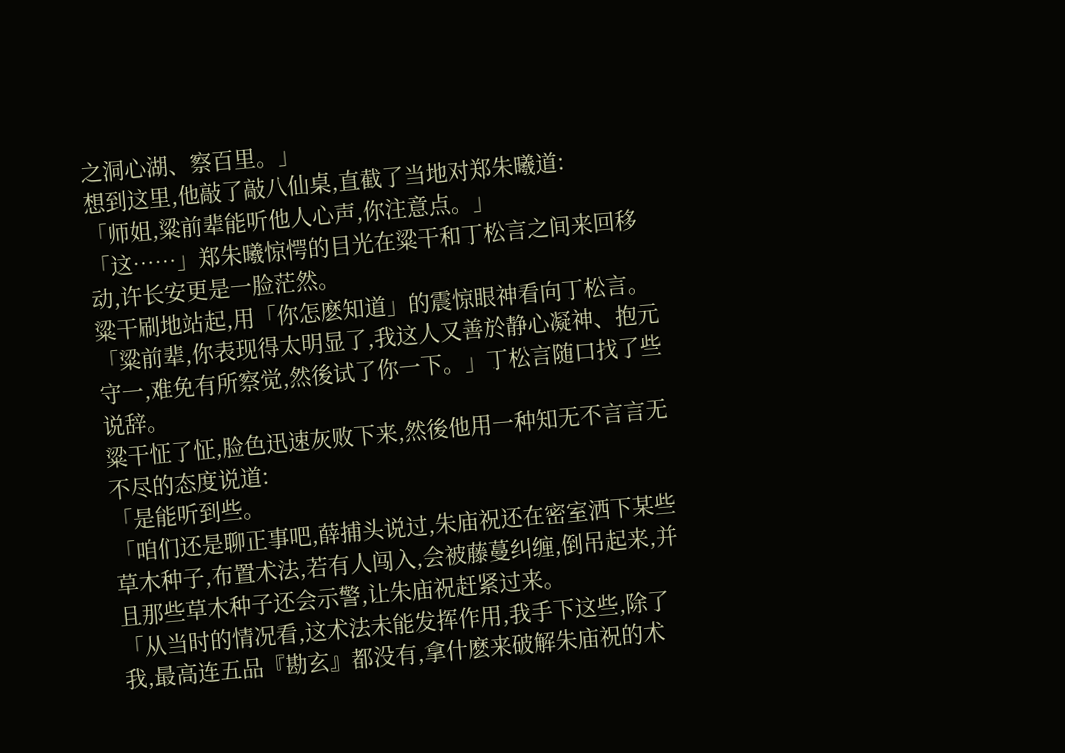之洞心湖、察百里。」
想到这里,他敲了敲八仙桌,直截了当地对郑朱曦道:
「师姐,粱前辈能听他人心声,你注意点。」
「这……」郑朱曦惊愕的目光在粱干和丁松言之间来回移动,许长安更是一脸茫然。
粱干刷地站起,用「你怎麽知道」的震惊眼神看向丁松言。
「粱前辈,你表现得太明显了,我这人又善於静心凝神、抱元守一,难免有所察觉,然後试了你一下。」丁松言随口找了些说辞。
粱干怔了怔,脸色迅速灰败下来,然後他用一种知无不言言无不尽的态度说道:
「是能听到些。
「咱们还是聊正事吧,薛捕头说过,朱庙祝还在密室洒下某些草木种子,布置术法,若有人闯入,会被藤蔓纠缠,倒吊起来,并且那些草木种子还会示警,让朱庙祝赶紧过来。
「从当时的情况看,这术法未能发挥作用,我手下这些,除了我,最高连五品『勘玄』都没有,拿什麽来破解朱庙祝的术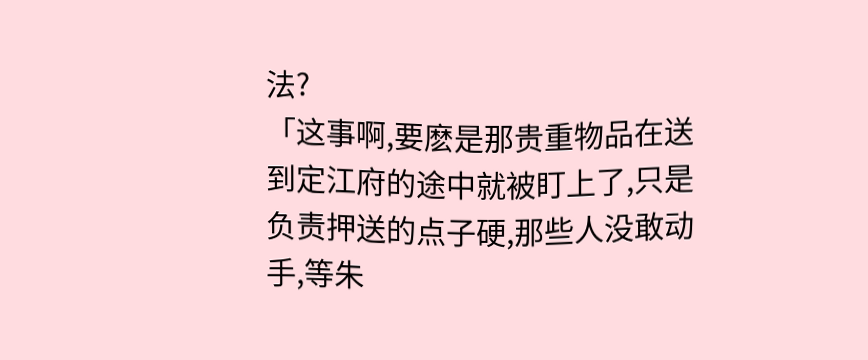法?
「这事啊,要麽是那贵重物品在送到定江府的途中就被盯上了,只是负责押送的点子硬,那些人没敢动手,等朱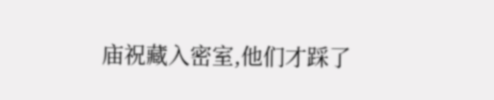庙祝藏入密室,他们才踩了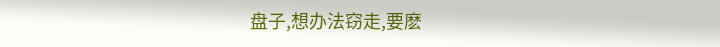盘子,想办法窃走,要麽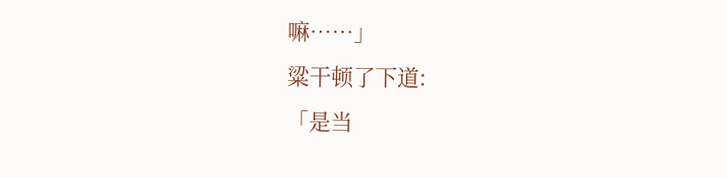嘛……」
粱干顿了下道:
「是当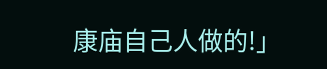康庙自己人做的!」